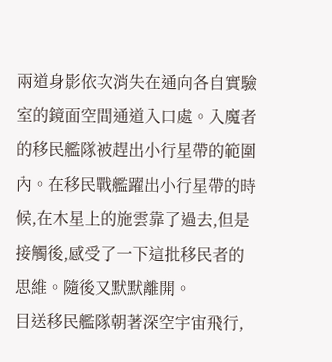兩道身影依次消失在通向各自實驗室的鏡面空間通道入口處。入魔者的移民艦隊被趕出小行星帶的範圍內。在移民戰艦躍出小行星帶的時候,在木星上的施雲靠了過去,但是接觸後,感受了一下這批移民者的思維。隨後又默默離開。
目送移民艦隊朝著深空宇宙飛行,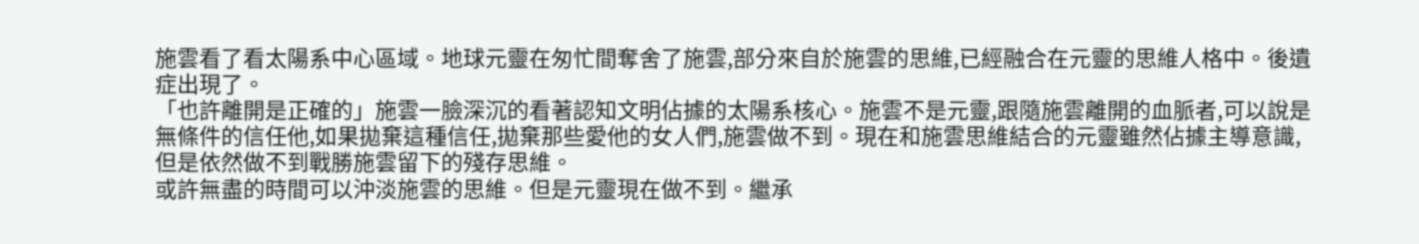施雲看了看太陽系中心區域。地球元靈在匆忙間奪舍了施雲,部分來自於施雲的思維,已經融合在元靈的思維人格中。後遺症出現了。
「也許離開是正確的」施雲一臉深沉的看著認知文明佔據的太陽系核心。施雲不是元靈,跟隨施雲離開的血脈者,可以說是無條件的信任他,如果拋棄這種信任,拋棄那些愛他的女人們,施雲做不到。現在和施雲思維結合的元靈雖然佔據主導意識,但是依然做不到戰勝施雲留下的殘存思維。
或許無盡的時間可以沖淡施雲的思維。但是元靈現在做不到。繼承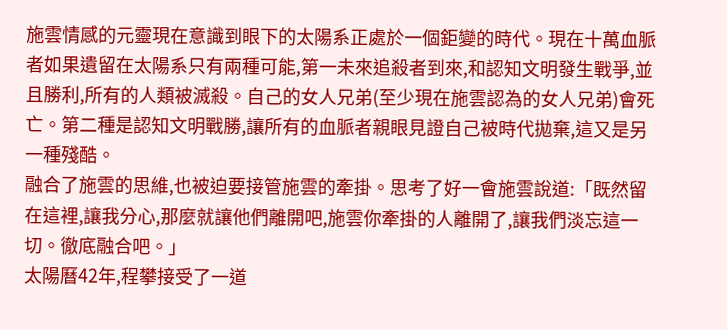施雲情感的元靈現在意識到眼下的太陽系正處於一個鉅變的時代。現在十萬血脈者如果遺留在太陽系只有兩種可能,第一未來追殺者到來,和認知文明發生戰爭,並且勝利,所有的人類被滅殺。自己的女人兄弟(至少現在施雲認為的女人兄弟)會死亡。第二種是認知文明戰勝,讓所有的血脈者親眼見證自己被時代拋棄,這又是另一種殘酷。
融合了施雲的思維,也被迫要接管施雲的牽掛。思考了好一會施雲說道:「既然留在這裡,讓我分心,那麼就讓他們離開吧,施雲你牽掛的人離開了,讓我們淡忘這一切。徹底融合吧。」
太陽曆42年,程攀接受了一道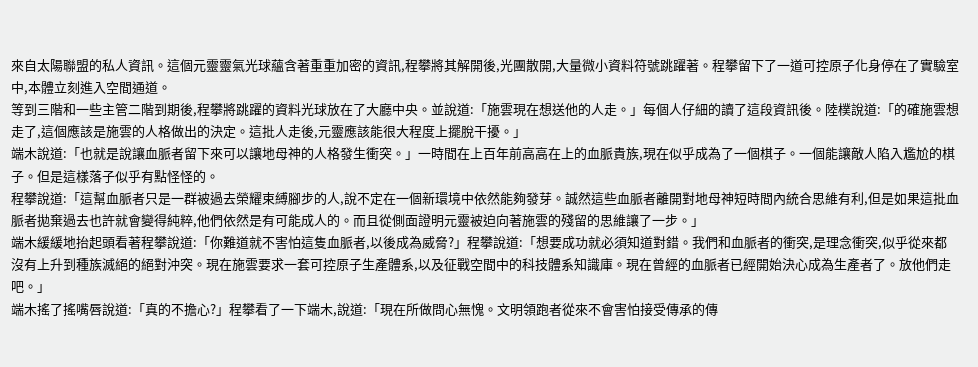來自太陽聯盟的私人資訊。這個元靈靈氣光球蘊含著重重加密的資訊,程攀將其解開後,光團散開,大量微小資料符號跳躍著。程攀留下了一道可控原子化身停在了實驗室中,本體立刻進入空間通道。
等到三階和一些主管二階到期後,程攀將跳躍的資料光球放在了大廳中央。並說道:「施雲現在想送他的人走。」每個人仔細的讀了這段資訊後。陸樸說道:「的確施雲想走了,這個應該是施雲的人格做出的決定。這批人走後,元靈應該能很大程度上擺脫干擾。」
端木說道:「也就是說讓血脈者留下來可以讓地母神的人格發生衝突。」一時間在上百年前高高在上的血脈貴族,現在似乎成為了一個棋子。一個能讓敵人陷入尷尬的棋子。但是這樣落子似乎有點怪怪的。
程攀說道:「這幫血脈者只是一群被過去榮耀束縛腳步的人,說不定在一個新環境中依然能夠發芽。誠然這些血脈者離開對地母神短時間內統合思維有利,但是如果這批血脈者拋棄過去也許就會變得純粹,他們依然是有可能成人的。而且從側面證明元靈被迫向著施雲的殘留的思維讓了一步。」
端木緩緩地抬起頭看著程攀說道:「你難道就不害怕這隻血脈者,以後成為威脅?」程攀說道:「想要成功就必須知道對錯。我們和血脈者的衝突,是理念衝突,似乎從來都沒有上升到種族滅絕的絕對沖突。現在施雲要求一套可控原子生產體系,以及征戰空間中的科技體系知識庫。現在曾經的血脈者已經開始決心成為生產者了。放他們走吧。」
端木搖了搖嘴唇說道:「真的不擔心?」程攀看了一下端木,說道:「現在所做問心無愧。文明領跑者從來不會害怕接受傳承的傳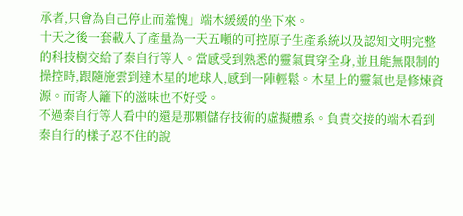承者,只會為自己停止而羞愧」端木緩緩的坐下來。
十天之後一套載入了產量為一天五噸的可控原子生產系統以及認知文明完整的科技樹交給了秦自行等人。當感受到熟悉的靈氣貫穿全身,並且能無限制的操控時,跟隨施雲到達木星的地球人,感到一陣輕鬆。木星上的靈氣也是修煉資源。而寄人籬下的滋味也不好受。
不過秦自行等人看中的還是那顆儲存技術的虛擬體系。負責交接的端木看到秦自行的樣子忍不住的說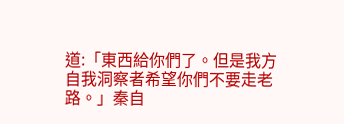道:「東西給你們了。但是我方自我洞察者希望你們不要走老路。」秦自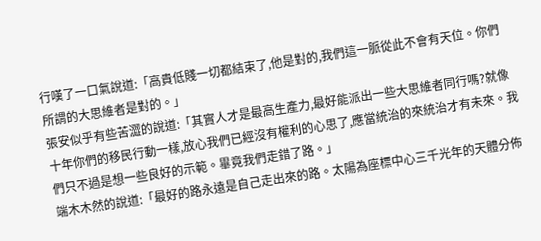行嘆了一口氣說道:「高貴低賤一切都結束了,他是對的,我們這一脈從此不會有天位。你們所謂的大思維者是對的。」
張安似乎有些苦澀的說道:「其實人才是最高生產力,最好能派出一些大思維者同行嗎?就像十年你們的移民行動一樣,放心我們已經沒有權利的心思了,應當統治的來統治才有未來。我們只不過是想一些良好的示範。畢竟我們走錯了路。」
端木木然的說道:「最好的路永遠是自己走出來的路。太陽為座標中心三千光年的天體分佈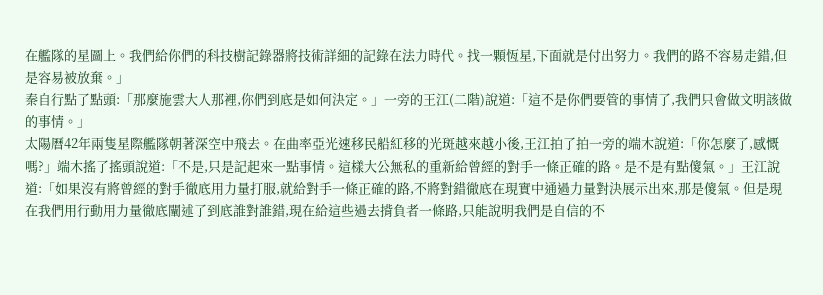在艦隊的星圖上。我們給你們的科技樹記錄器將技術詳細的記錄在法力時代。找一顆恆星,下面就是付出努力。我們的路不容易走錯,但是容易被放棄。」
秦自行點了點頭:「那麼施雲大人那裡,你們到底是如何決定。」一旁的王江(二階)說道:「這不是你們要管的事情了,我們只會做文明該做的事情。」
太陽曆42年兩隻星際艦隊朝著深空中飛去。在曲率亞光速移民船紅移的光斑越來越小後,王江拍了拍一旁的端木說道:「你怎麼了,感慨嗎?」端木搖了搖頭說道:「不是,只是記起來一點事情。這樣大公無私的重新給曾經的對手一條正確的路。是不是有點傻氣。」王江說道:「如果沒有將曾經的對手徹底用力量打服,就給對手一條正確的路,不將對錯徹底在現實中通過力量對決展示出來,那是傻氣。但是現在我們用行動用力量徹底闡述了到底誰對誰錯,現在給這些過去揹負者一條路,只能說明我們是自信的不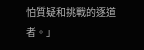怕質疑和挑戰的逐道者。」